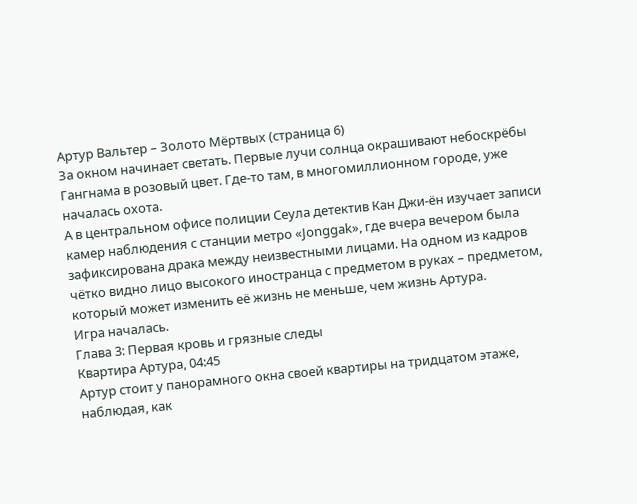Артур Вальтер – Золото Мёртвых (страница 6)
За окном начинает светать. Первые лучи солнца окрашивают небоскрёбы Гангнама в розовый цвет. Где-то там, в многомиллионном городе, уже началась охота.
А в центральном офисе полиции Сеула детектив Кан Джи-ён изучает записи камер наблюдения с станции метро «Jonggak», где вчера вечером была зафиксирована драка между неизвестными лицами. На одном из кадров чётко видно лицо высокого иностранца с предметом в руках – предметом, который может изменить её жизнь не меньше, чем жизнь Артура.
Игра началась.
Глава 3: Первая кровь и грязные следы
Квартира Артура, 04:45
Артур стоит у панорамного окна своей квартиры на тридцатом этаже, наблюдая, как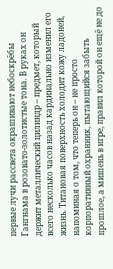первые лучи рассвета окрашивают небоскрёбы Гангнама в розовато-золотистые тона. В руках он держит металлический цилиндр – предмет, который всего несколько часов назад кардинально изменил его жизнь. Титановая поверхность холодит кожу ладоней, напоминая о том, что теперь он – не просто корпоративный охранник, пытающийся забыть прошлое, а мишень в игре, правил которой он ещё не до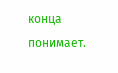конца понимает.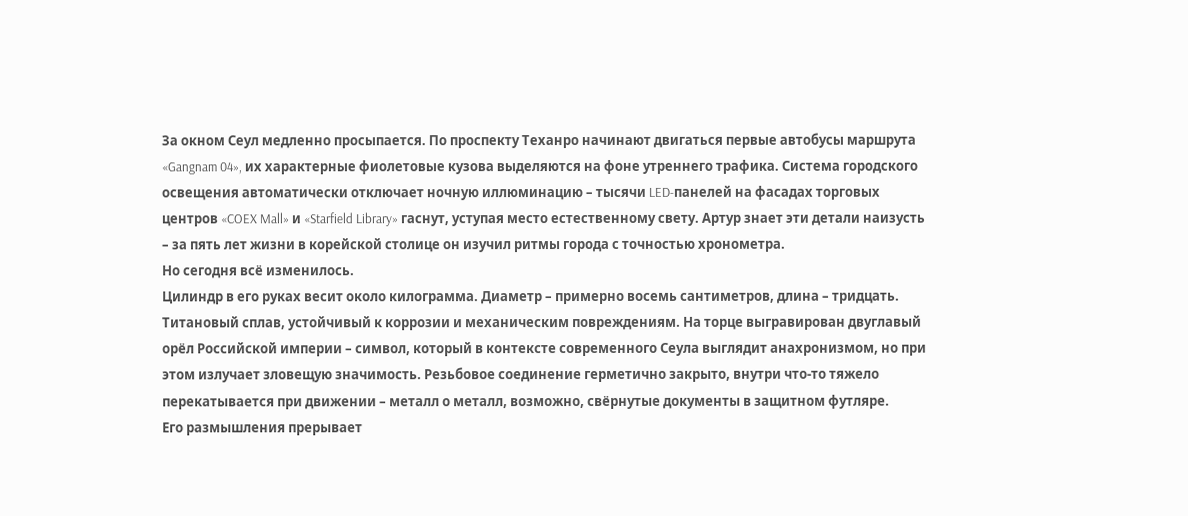За окном Сеул медленно просыпается. По проспекту Теханро начинают двигаться первые автобусы маршрута «Gangnam 04», их характерные фиолетовые кузова выделяются на фоне утреннего трафика. Система городского освещения автоматически отключает ночную иллюминацию – тысячи LED-панелей на фасадах торговых центров «COEX Mall» и «Starfield Library» гаснут, уступая место естественному свету. Артур знает эти детали наизусть – за пять лет жизни в корейской столице он изучил ритмы города с точностью хронометра.
Но сегодня всё изменилось.
Цилиндр в его руках весит около килограмма. Диаметр – примерно восемь сантиметров, длина – тридцать. Титановый сплав, устойчивый к коррозии и механическим повреждениям. На торце выгравирован двуглавый орёл Российской империи – символ, который в контексте современного Сеула выглядит анахронизмом, но при этом излучает зловещую значимость. Резьбовое соединение герметично закрыто, внутри что-то тяжело перекатывается при движении – металл о металл, возможно, свёрнутые документы в защитном футляре.
Его размышления прерывает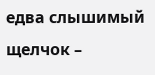едва слышимый щелчок –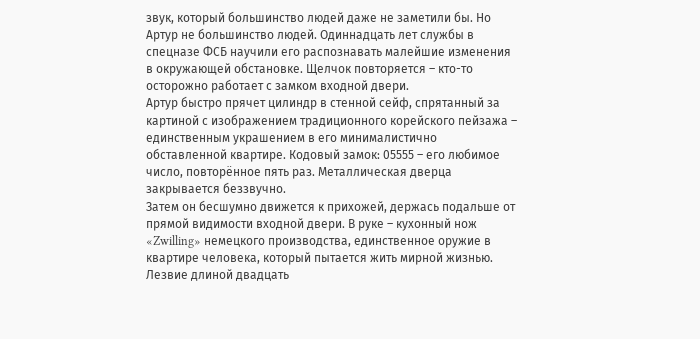звук, который большинство людей даже не заметили бы. Но Артур не большинство людей. Одиннадцать лет службы в спецназе ФСБ научили его распознавать малейшие изменения в окружающей обстановке. Щелчок повторяется – кто-то осторожно работает с замком входной двери.
Артур быстро прячет цилиндр в стенной сейф, спрятанный за картиной с изображением традиционного корейского пейзажа – единственным украшением в его минималистично обставленной квартире. Кодовый замок: 05555 – его любимое число, повторённое пять раз. Металлическая дверца закрывается беззвучно.
Затем он бесшумно движется к прихожей, держась подальше от прямой видимости входной двери. В руке – кухонный нож «Zwilling» немецкого производства, единственное оружие в квартире человека, который пытается жить мирной жизнью. Лезвие длиной двадцать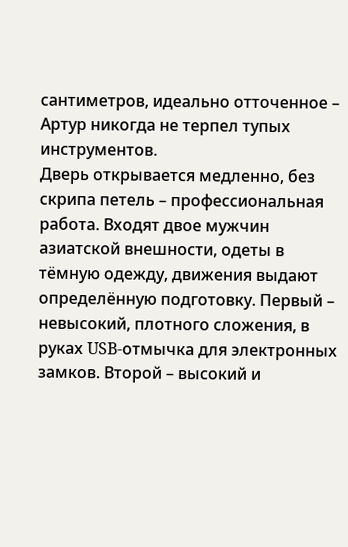сантиметров, идеально отточенное – Артур никогда не терпел тупых инструментов.
Дверь открывается медленно, без скрипа петель – профессиональная работа. Входят двое мужчин азиатской внешности, одеты в тёмную одежду, движения выдают определённую подготовку. Первый – невысокий, плотного сложения, в руках USB-отмычка для электронных замков. Второй – высокий и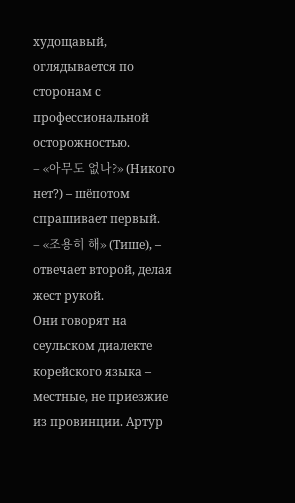худощавый, оглядывается по сторонам с профессиональной осторожностью.
– «아무도 없나?» (Никого нет?) – шёпотом спрашивает первый.
– «조용히 해» (Тише), – отвечает второй, делая жест рукой.
Они говорят на сеульском диалекте корейского языка – местные, не приезжие из провинции. Артур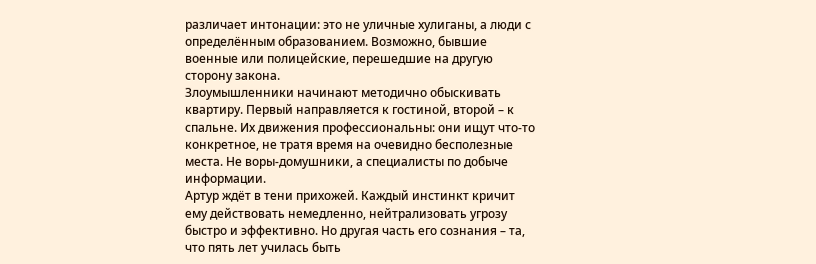различает интонации: это не уличные хулиганы, а люди с определённым образованием. Возможно, бывшие военные или полицейские, перешедшие на другую сторону закона.
Злоумышленники начинают методично обыскивать квартиру. Первый направляется к гостиной, второй – к спальне. Их движения профессиональны: они ищут что-то конкретное, не тратя время на очевидно бесполезные места. Не воры-домушники, а специалисты по добыче информации.
Артур ждёт в тени прихожей. Каждый инстинкт кричит ему действовать немедленно, нейтрализовать угрозу быстро и эффективно. Но другая часть его сознания – та, что пять лет училась быть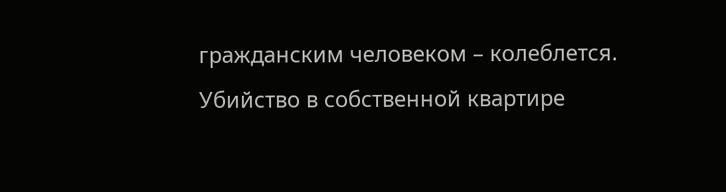гражданским человеком – колеблется. Убийство в собственной квартире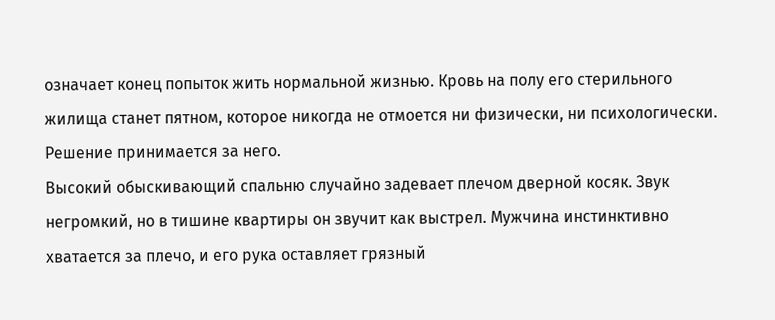означает конец попыток жить нормальной жизнью. Кровь на полу его стерильного жилища станет пятном, которое никогда не отмоется ни физически, ни психологически.
Решение принимается за него.
Высокий обыскивающий спальню случайно задевает плечом дверной косяк. Звук негромкий, но в тишине квартиры он звучит как выстрел. Мужчина инстинктивно хватается за плечо, и его рука оставляет грязный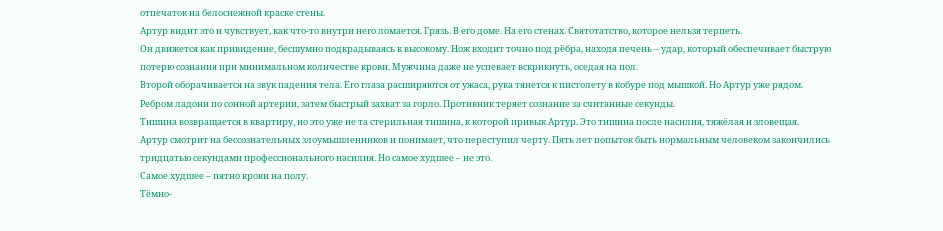отпечаток на белоснежной краске стены.
Артур видит это и чувствует, как что-то внутри него ломается. Грязь. В его доме. На его стенах. Святотатство, которое нельзя терпеть.
Он движется как привидение, бесшумно подкрадываясь к высокому. Нож входит точно под рёбра, находя печень – удар, который обеспечивает быструю потерю сознания при минимальном количестве крови. Мужчина даже не успевает вскрикнуть, оседая на пол.
Второй оборачивается на звук падения тела. Его глаза расширяются от ужаса, рука тянется к пистолету в кобуре под мышкой. Но Артур уже рядом. Ребром ладони по сонной артерии, затем быстрый захват за горло. Противник теряет сознание за считанные секунды.
Тишина возвращается в квартиру, но это уже не та стерильная тишина, к которой привык Артур. Это тишина после насилия, тяжёлая и зловещая.
Артур смотрит на бессознательных злоумышленников и понимает, что переступил черту. Пять лет попыток быть нормальным человеком закончились тридцатью секундами профессионального насилия. Но самое худшее – не это.
Самое худшее – пятно крови на полу.
Тёмно-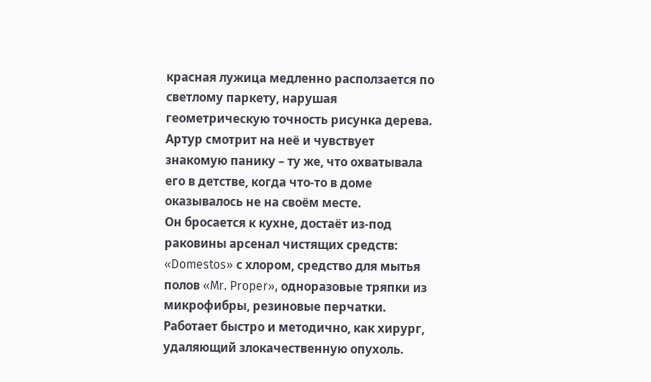красная лужица медленно расползается по светлому паркету, нарушая геометрическую точность рисунка дерева. Артур смотрит на неё и чувствует знакомую панику – ту же, что охватывала его в детстве, когда что-то в доме оказывалось не на своём месте.
Он бросается к кухне, достаёт из-под раковины арсенал чистящих средств: «Domestos» с хлором, средство для мытья полов «Mr. Proper», одноразовые тряпки из микрофибры, резиновые перчатки. Работает быстро и методично, как хирург, удаляющий злокачественную опухоль.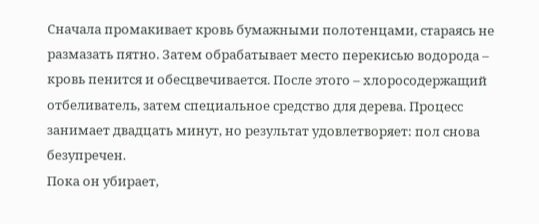Сначала промакивает кровь бумажными полотенцами, стараясь не размазать пятно. Затем обрабатывает место перекисью водорода – кровь пенится и обесцвечивается. После этого – хлоросодержащий отбеливатель, затем специальное средство для дерева. Процесс занимает двадцать минут, но результат удовлетворяет: пол снова безупречен.
Пока он убирает,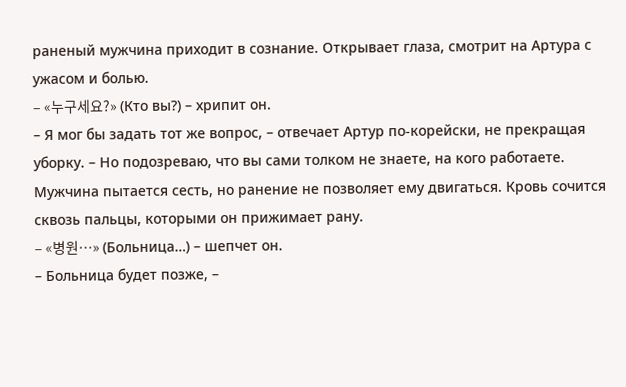раненый мужчина приходит в сознание. Открывает глаза, смотрит на Артура с ужасом и болью.
– «누구세요?» (Кто вы?) – хрипит он.
– Я мог бы задать тот же вопрос, – отвечает Артур по-корейски, не прекращая уборку. – Но подозреваю, что вы сами толком не знаете, на кого работаете.
Мужчина пытается сесть, но ранение не позволяет ему двигаться. Кровь сочится сквозь пальцы, которыми он прижимает рану.
– «병원…» (Больница…) – шепчет он.
– Больница будет позже, –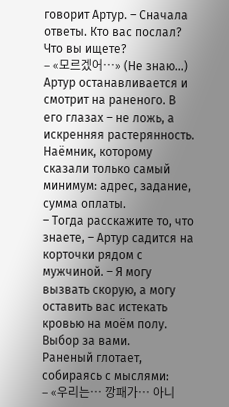говорит Артур. – Сначала ответы. Кто вас послал? Что вы ищете?
– «모르겠어…» (Не знаю…)
Артур останавливается и смотрит на раненого. В его глазах – не ложь, а искренняя растерянность. Наёмник, которому сказали только самый минимум: адрес, задание, сумма оплаты.
– Тогда расскажите то, что знаете, – Артур садится на корточки рядом с мужчиной. – Я могу вызвать скорую, а могу оставить вас истекать кровью на моём полу. Выбор за вами.
Раненый глотает, собираясь с мыслями:
– «우리는… 깡패가… 아니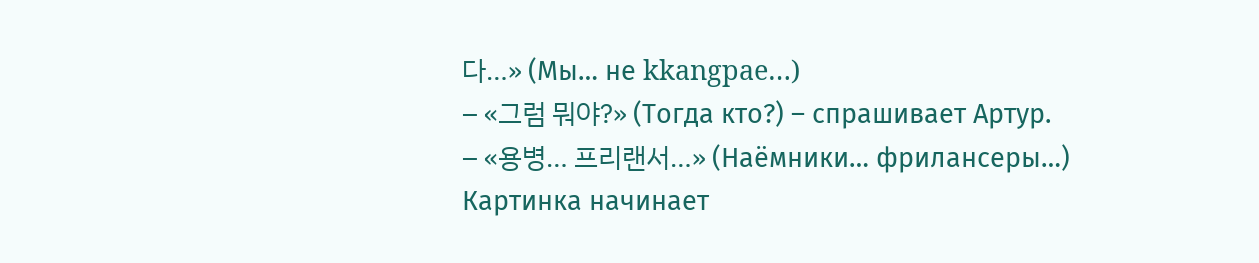다…» (Мы… не kkangpae…)
– «그럼 뭐야?» (Тогда кто?) – спрашивает Артур.
– «용병… 프리랜서…» (Наёмники… фрилансеры…)
Картинка начинает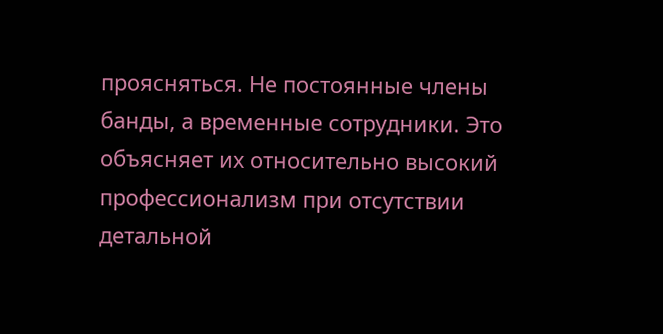проясняться. Не постоянные члены банды, а временные сотрудники. Это объясняет их относительно высокий профессионализм при отсутствии детальной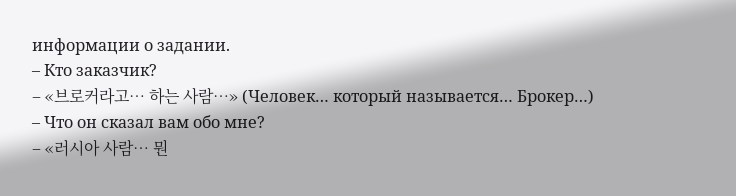информации о задании.
– Кто заказчик?
– «브로커라고… 하는 사람…» (Человек… который называется… Брокер…)
– Что он сказал вам обо мне?
– «러시아 사람… 뭔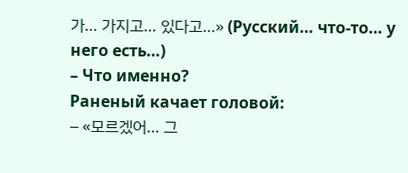가… 가지고… 있다고…» (Русский… что-то… у него есть…)
– Что именно?
Раненый качает головой:
– «모르겠어… 그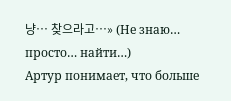냥… 찾으라고…» (Не знаю… просто… найти…)
Артур понимает, что больше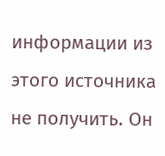информации из этого источника не получить. Он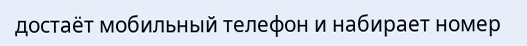достаёт мобильный телефон и набирает номер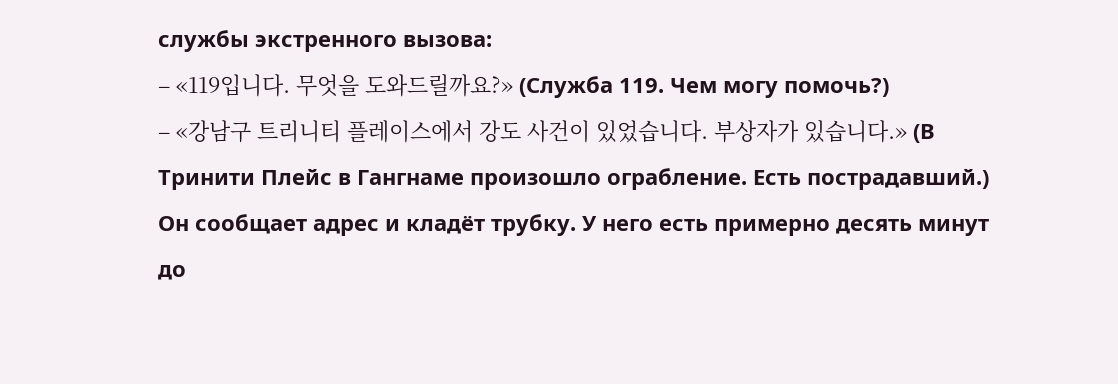службы экстренного вызова:
– «119입니다. 무엇을 도와드릴까요?» (Служба 119. Чем могу помочь?)
– «강남구 트리니티 플레이스에서 강도 사건이 있었습니다. 부상자가 있습니다.» (В Тринити Плейс в Гангнаме произошло ограбление. Есть пострадавший.)
Он сообщает адрес и кладёт трубку. У него есть примерно десять минут до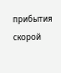прибытия скорой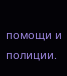помощи и полиции.